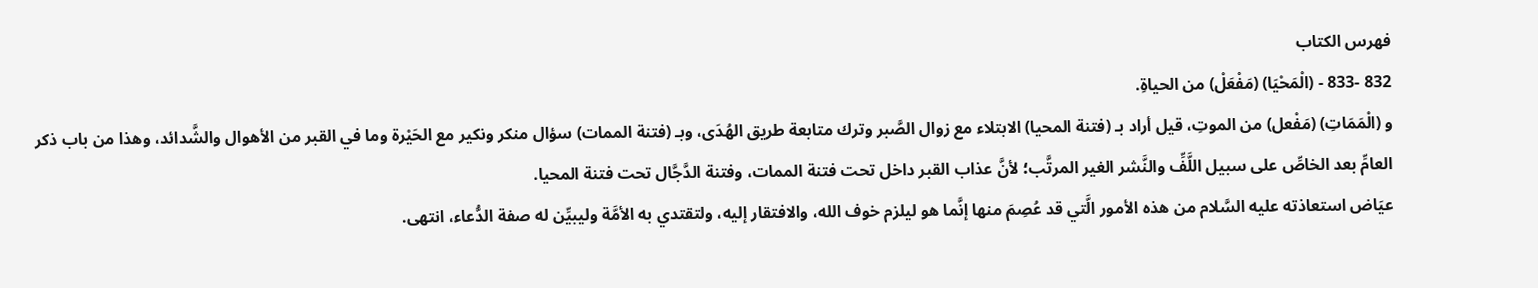فهرس الكتاب
832 -833 - (الْمَحْيَا) (مَفْعَلْ) من الحياةِ.
و (الْمَمَاتِ) (مَفْعل) من الموتِ، قيل أراد بـ (فتنة المحيا) الابتلاء مع زوال الصَّبر وترك متابعة طريق الهُدَى، وبـ (فتنة الممات) سؤال منكر ونكير مع الحَيْرة وما في القبر من الأهوال والشَّدائد، وهذا من باب ذكر العامِّ بعد الخاصِّ على سبيل اللَّفِّ والنَّشر الغير المرتَّب؛ لأنَّ عذاب القبر داخل تحت فتنة الممات، وفتنة الدَّجَّال تحت فتنة المحيا.
عيَاض استعاذته عليه السَّلام من هذه الأمور الَّتي قد عُصِمَ منها إنَّما هو ليلزم خوف الله، والافتقار إليه، ولتقتدي به الأمَّة وليبيِّن له صفة الدُّعاء، انتهى.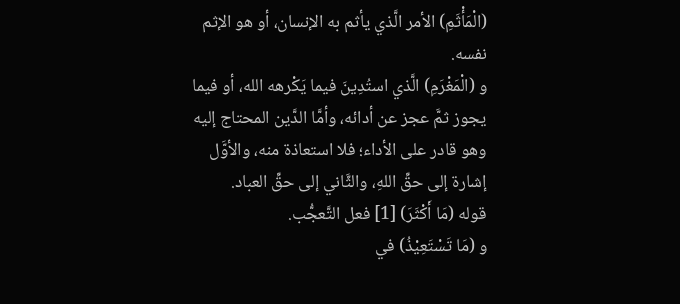(الْمَأْثَمِ) الأمر الَّذي يأثم به الإنسان، أو هو الإثم نفسه.
و (الْمَغْرَمِ) الَّذي استُدِينَ فيما يَكْرهه الله، أو فيما يجوز ثمَّ عجز عن أدائه، وأمَّا الدَّين المحتاج إليه وهو قادر على الأداء؛ فلا استعاذة منه، والأوَّل إشارة إلى حقِّ اللهِ، والثَّاني إلى حقِّ العباد.
قوله (مَا أَكْثَرَ) [1] فعل التَّعجُّب.
و (مَا تَسْتَعِيْذُ) في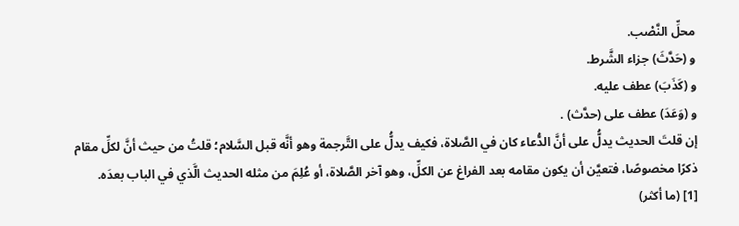محلِّ النَّصْب.
و (حَدَّثَ) جزاء الشَّرط.
و (كَذَبَ) عطف عليه.
و (وَعَدَ) عطف على (حدَّث) .
إن قلتَ الحديث يدلُّ على أنَّ الدُّعاء كان في الصَّلاة، فكيف يدلُّ على التَّرجمة وهو أنَّه قبل السَّلام؛ قلتُ من حيث أنَّ لكلِّ مقام ذكرًا مخصوصًا، فتعيَّن أن يكون مقامه بعد الفراغ عن الكلِّ، وهو آخر الصَّلاة، أو عُلِمَ من مثله الحديث الَّذي في الباب بعدَه.
[1] (ما أكثر)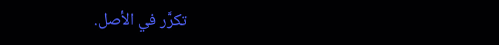تكرَّر في الأصل.